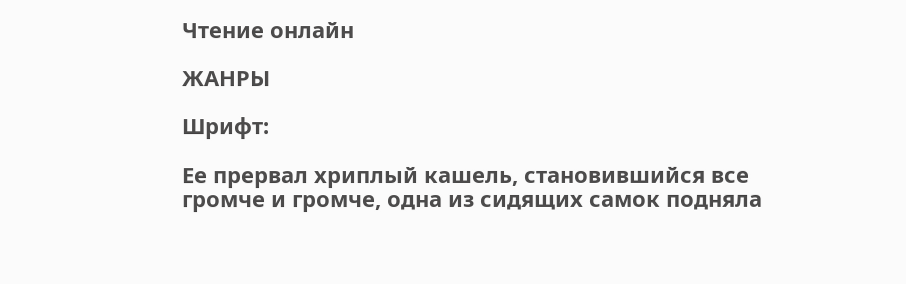Чтение онлайн

ЖАНРЫ

Шрифт:

Ее прервал хриплый кашель, становившийся все громче и громче, одна из сидящих самок подняла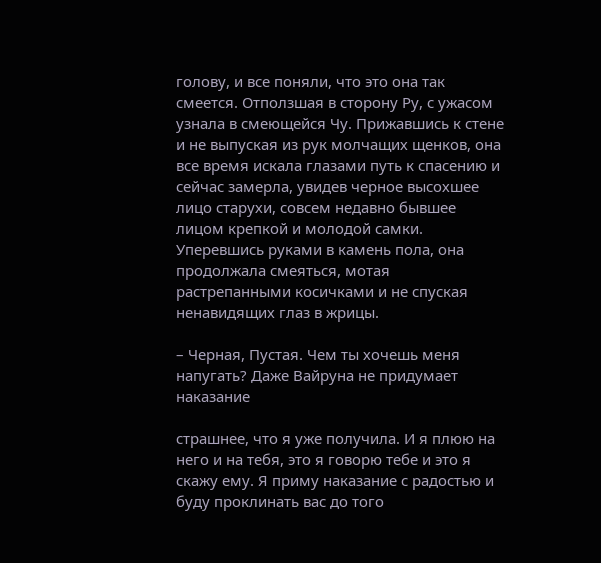голову, и все поняли, что это она так смеется. Отползшая в сторону Ру, с ужасом узнала в смеющейся Чу. Прижавшись к стене и не выпуская из рук молчащих щенков, она все время искала глазами путь к спасению и сейчас замерла, увидев черное высохшее лицо старухи, совсем недавно бывшее лицом крепкой и молодой самки. Уперевшись руками в камень пола, она продолжала смеяться, мотая растрепанными косичками и не спуская ненавидящих глаз в жрицы.

– Черная, Пустая. Чем ты хочешь меня напугать? Даже Вайруна не придумает наказание

страшнее, что я уже получила. И я плюю на него и на тебя, это я говорю тебе и это я скажу ему. Я приму наказание с радостью и буду проклинать вас до того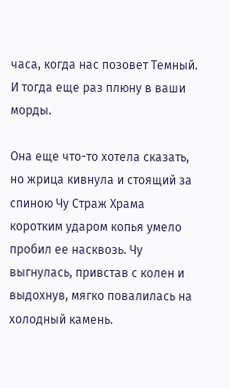часа, когда нас позовет Темный. И тогда еще раз плюну в ваши морды.

Она еще что-то хотела сказать, но жрица кивнула и стоящий за спиною Чу Страж Храма коротким ударом копья умело пробил ее насквозь. Чу выгнулась, привстав с колен и выдохнув, мягко повалилась на холодный камень.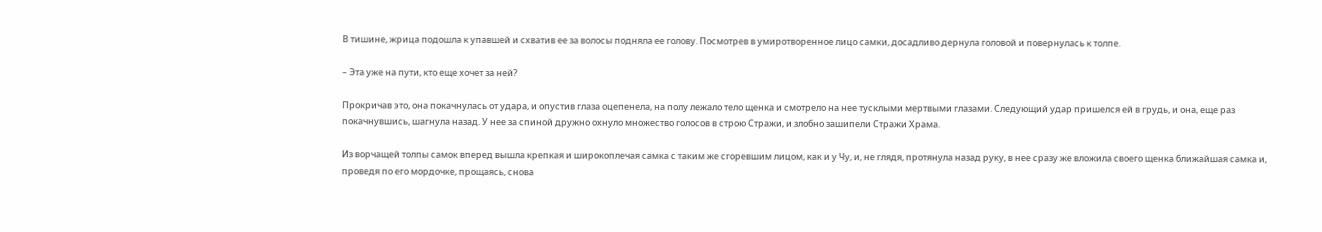В тишине, жрица подошла к упавшей и схватив ее за волосы подняла ее голову. Посмотрев в умиротворенное лицо самки, досадливо дернула головой и повернулась к толпе.

– Эта уже на пути, кто еще хочет за ней?

Прокричав это, она покачнулась от удара, и опустив глаза оцепенела, на полу лежало тело щенка и смотрело на нее тусклыми мертвыми глазами. Следующий удар пришелся ей в грудь, и она, еще раз покачнувшись, шагнула назад. У нее за спиной дружно охнуло множество голосов в строю Стражи, и злобно зашипели Стражи Храма.

Из ворчащей толпы самок вперед вышла крепкая и широкоплечая самка с таким же сгоревшим лицом, как и у Чу, и, не глядя, протянула назад руку, в нее сразу же вложила своего щенка ближайшая самка и, проведя по его мордочке, прощаясь, снова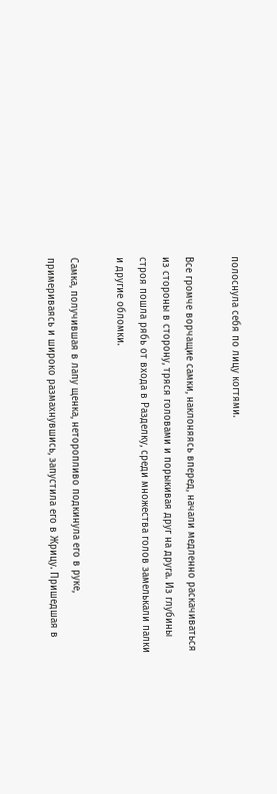полоснула себя по лицу когтями.

Все громче ворчащие самки, наклоняясь вперед, начали медленно раскачиваться из стороны в сторону, тряся головами и порыкивая друг на друга. Из глубины строя пошла рябь от входа в Разделку, среди множества голов замелькали палки и другие обломки.

Самка, получившая в лапу щенка, неторопливо подкинула его в руке, примериваясь и широко размахнувшись, запустила его в Жрицу. Пришедшая в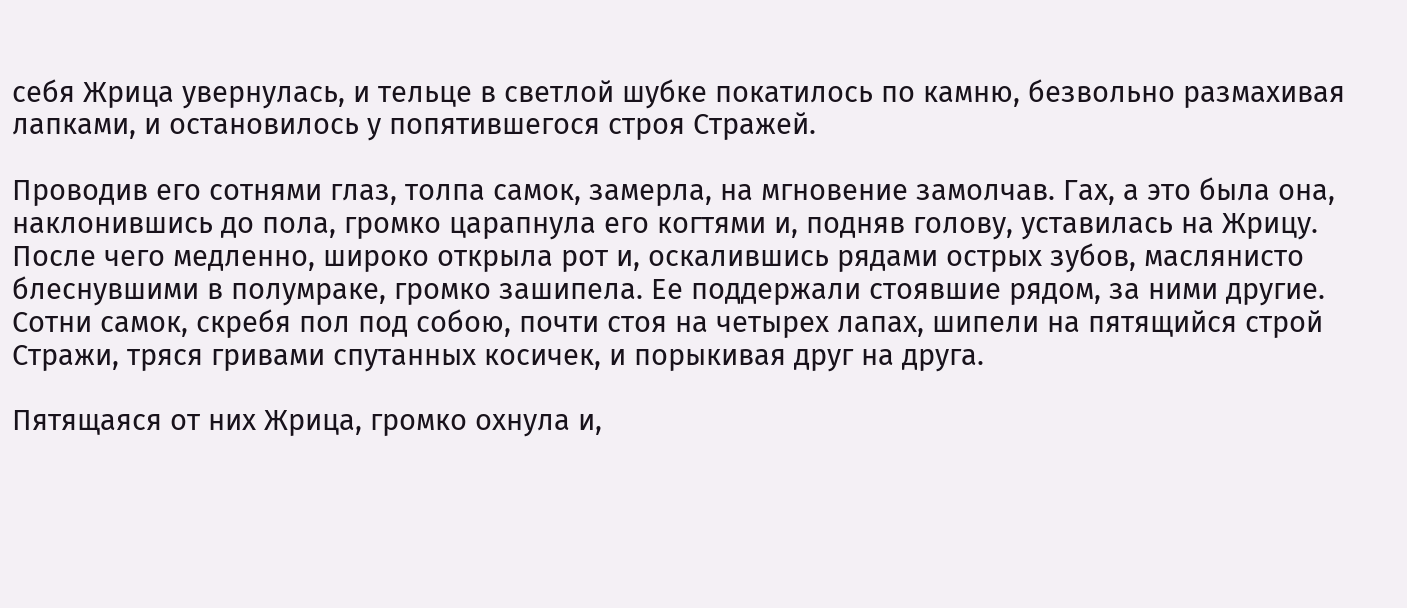себя Жрица увернулась, и тельце в светлой шубке покатилось по камню, безвольно размахивая лапками, и остановилось у попятившегося строя Стражей.

Проводив его сотнями глаз, толпа самок, замерла, на мгновение замолчав. Гах, а это была она, наклонившись до пола, громко царапнула его когтями и, подняв голову, уставилась на Жрицу. После чего медленно, широко открыла рот и, оскалившись рядами острых зубов, маслянисто блеснувшими в полумраке, громко зашипела. Ее поддержали стоявшие рядом, за ними другие. Сотни самок, скребя пол под собою, почти стоя на четырех лапах, шипели на пятящийся строй Стражи, тряся гривами спутанных косичек, и порыкивая друг на друга.

Пятящаяся от них Жрица, громко охнула и,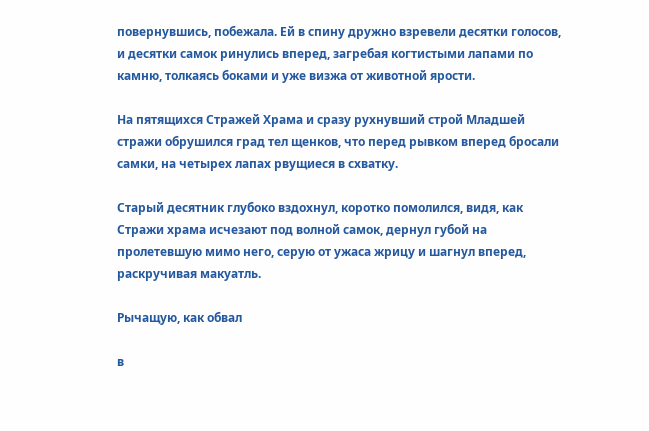повернувшись, побежала. Ей в спину дружно взревели десятки голосов, и десятки самок ринулись вперед, загребая когтистыми лапами по камню, толкаясь боками и уже визжа от животной ярости.

На пятящихся Стражей Храма и сразу рухнувший строй Младшей стражи обрушился град тел щенков, что перед рывком вперед бросали самки, на четырех лапах рвущиеся в схватку.

Старый десятник глубоко вздохнул, коротко помолился, видя, как Стражи храма исчезают под волной самок, дернул губой на пролетевшую мимо него, серую от ужаса жрицу и шагнул вперед, раскручивая макуатль.

Рычащую, как обвал

в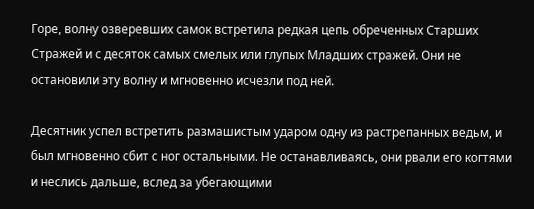Горе, волну озверевших самок встретила редкая цепь обреченных Старших Стражей и с десяток самых смелых или глупых Младших стражей. Они не остановили эту волну и мгновенно исчезли под ней.

Десятник успел встретить размашистым ударом одну из растрепанных ведьм, и был мгновенно сбит с ног остальными. Не останавливаясь, они рвали его когтями и неслись дальше, вслед за убегающими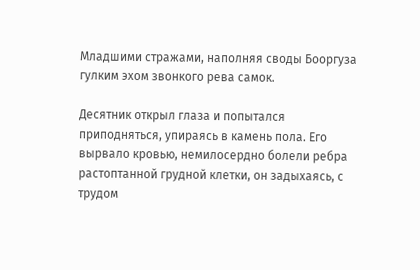Младшими стражами, наполняя своды Бооргуза гулким эхом звонкого рева самок.

Десятник открыл глаза и попытался приподняться, упираясь в камень пола. Его вырвало кровью, немилосердно болели ребра растоптанной грудной клетки, он задыхаясь, с трудом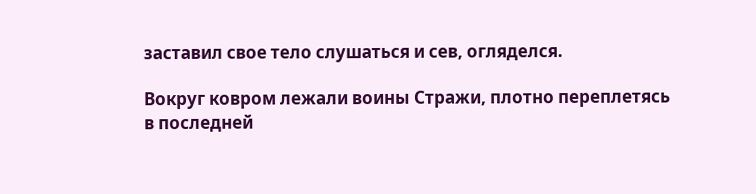заставил свое тело слушаться и сев, огляделся.

Вокруг ковром лежали воины Стражи, плотно переплетясь в последней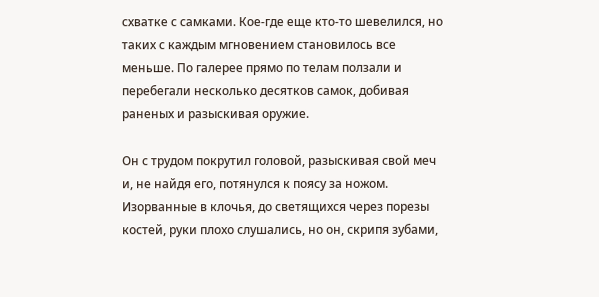схватке с самками. Кое-где еще кто-то шевелился, но таких с каждым мгновением становилось все меньше. По галерее прямо по телам ползали и перебегали несколько десятков самок, добивая раненых и разыскивая оружие.

Он с трудом покрутил головой, разыскивая свой меч и, не найдя его, потянулся к поясу за ножом. Изорванные в клочья, до светящихся через порезы костей, руки плохо слушались, но он, скрипя зубами,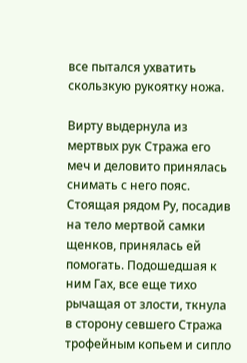все пытался ухватить скользкую рукоятку ножа.

Вирту выдернула из мертвых рук Стража его меч и деловито принялась снимать с него пояс. Стоящая рядом Ру, посадив на тело мертвой самки щенков, принялась ей помогать. Подошедшая к ним Гах, все еще тихо рычащая от злости, ткнула в сторону севшего Стража трофейным копьем и сипло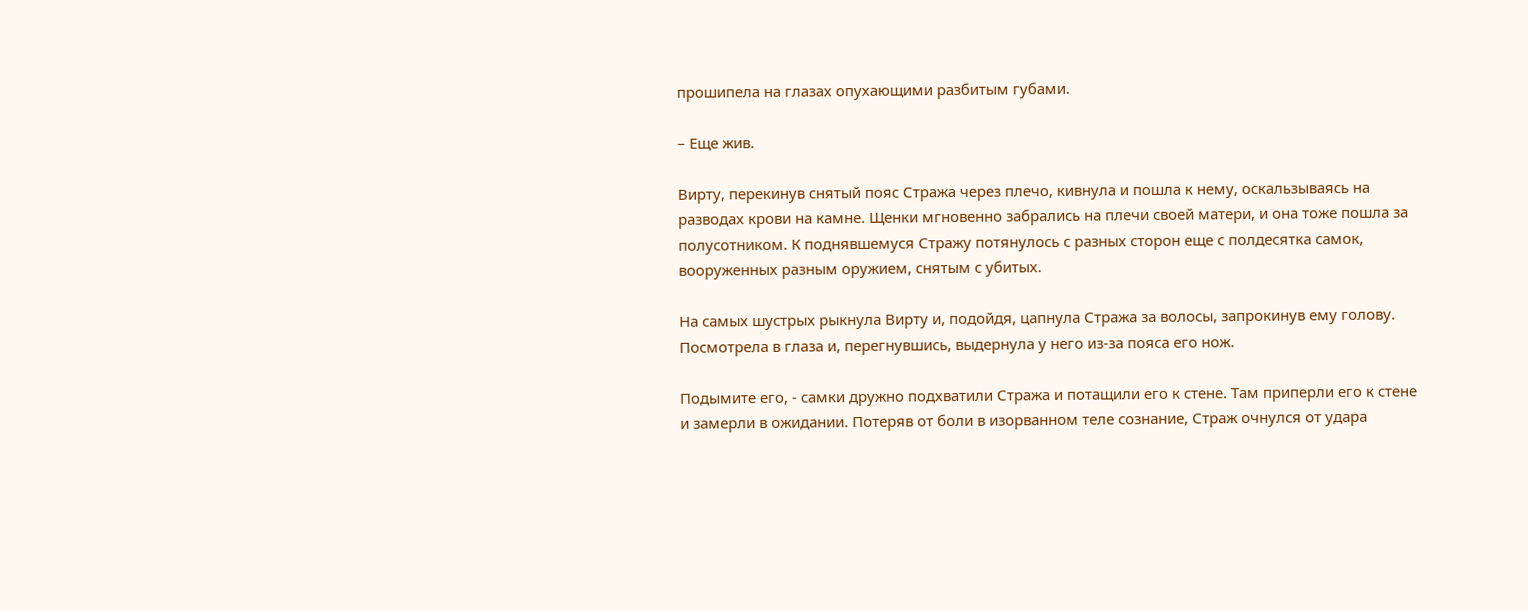прошипела на глазах опухающими разбитым губами.

– Еще жив.

Вирту, перекинув снятый пояс Стража через плечо, кивнула и пошла к нему, оскальзываясь на разводах крови на камне. Щенки мгновенно забрались на плечи своей матери, и она тоже пошла за полусотником. К поднявшемуся Стражу потянулось с разных сторон еще с полдесятка самок, вооруженных разным оружием, снятым с убитых.

На самых шустрых рыкнула Вирту и, подойдя, цапнула Стража за волосы, запрокинув ему голову. Посмотрела в глаза и, перегнувшись, выдернула у него из-за пояса его нож.

Подымите его, - самки дружно подхватили Стража и потащили его к стене. Там приперли его к стене и замерли в ожидании. Потеряв от боли в изорванном теле сознание, Страж очнулся от удара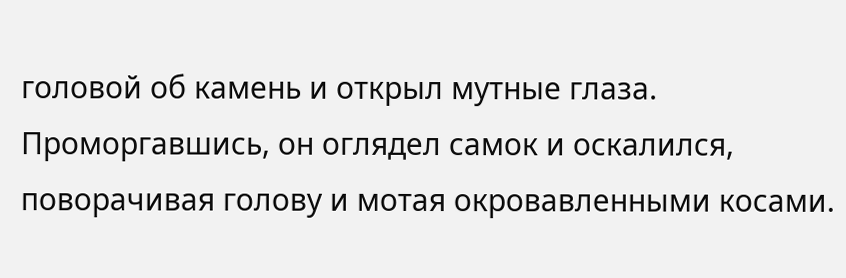головой об камень и открыл мутные глаза. Проморгавшись, он оглядел самок и оскалился, поворачивая голову и мотая окровавленными косами.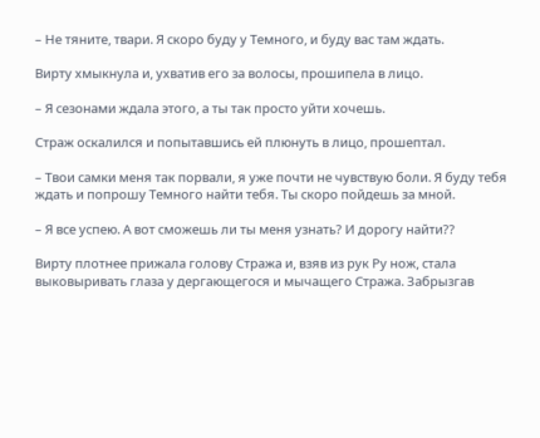– Не тяните, твари. Я скоро буду у Темного, и буду вас там ждать.

Вирту хмыкнула и, ухватив его за волосы, прошипела в лицо.

– Я сезонами ждала этого, а ты так просто уйти хочешь.

Страж оскалился и попытавшись ей плюнуть в лицо, прошептал.

– Твои самки меня так порвали, я уже почти не чувствую боли. Я буду тебя ждать и попрошу Темного найти тебя. Ты скоро пойдешь за мной.

– Я все успею. А вот сможешь ли ты меня узнать? И дорогу найти??

Вирту плотнее прижала голову Стража и, взяв из рук Ру нож, стала выковыривать глаза у дергающегося и мычащего Стража. Забрызгав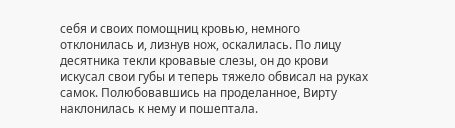себя и своих помощниц кровью, немного отклонилась и, лизнув нож, оскалилась. По лицу десятника текли кровавые слезы, он до крови искусал свои губы и теперь тяжело обвисал на руках самок. Полюбовавшись на проделанное, Вирту наклонилась к нему и пошептала.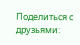Поделиться с друзьями: